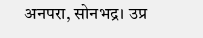अनपरा, सोनभद्र। उप्र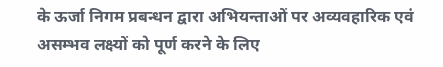के ऊर्जा निगम प्रबन्धन द्वारा अभियन्ताओं पर अव्यवहारिक एवं असम्भव लक्ष्यों को पूर्ण करने के लिए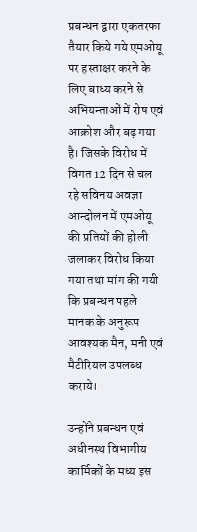प्रबन्धन द्वारा एकतरफा तैयार किये गये एमओयू पर हस्ताक्षर करने के लिए बाध्य करने से अभियन्ताओं में रोष एवं आक्रोश और बढ़ गया है। जिसके विरोध में विगत 12 दिन से चल रहे सविनय अवज्ञा आन्दोलन में एमओयू की प्रतियों की होली जलाकर विरोध किया गया तथा मांग की गयी कि प्रबन्धन पहले मानक के अनुरूप आवश्यक मैन, मनी एवं मैटीरियल उपलब्ध कराये।

उन्होंने प्रबन्धन एवं अधीनस्थ विभागीय कार्मिकों के मध्य इस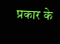प्रकार के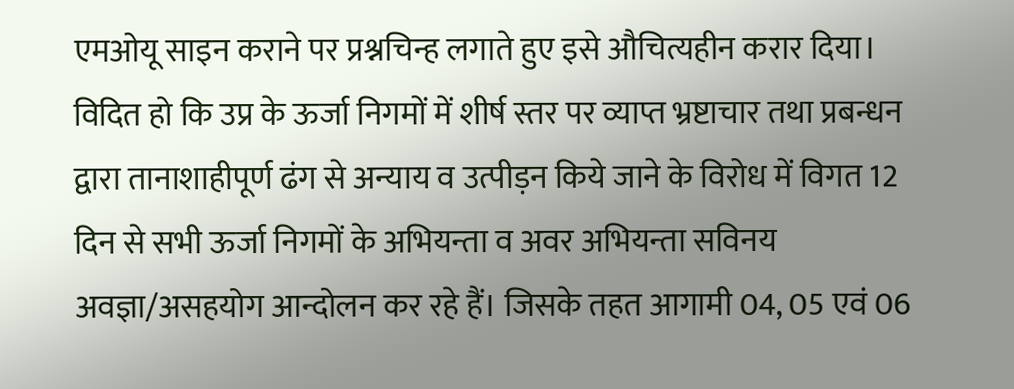एमओयू साइन कराने पर प्रश्नचिन्ह लगाते हुए इसे औचित्यहीन करार दिया। विदित हो कि उप्र के ऊर्जा निगमों में शीर्ष स्तर पर व्याप्त भ्रष्टाचार तथा प्रबन्धन द्वारा तानाशाहीपूर्ण ढंग से अन्याय व उत्पीड़न किये जाने के विरोध में विगत 12 दिन से सभी ऊर्जा निगमों के अभियन्ता व अवर अभियन्ता सविनय अवज्ञा/असहयोग आन्दोलन कर रहे हैं। जिसके तहत आगामी 04, 05 एवं 06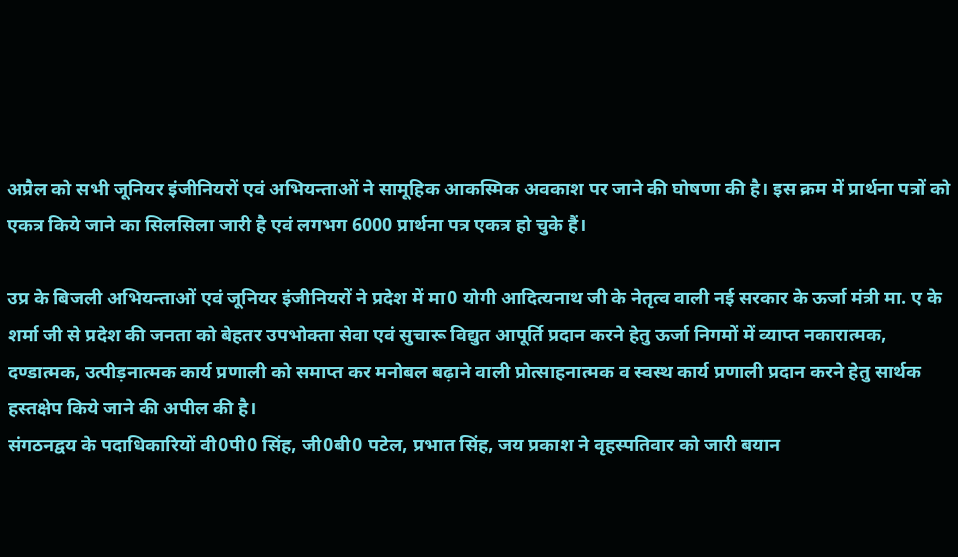अप्रैल को सभी जूनियर इंजीनियरों एवं अभियन्ताओं ने सामूहिक आकस्मिक अवकाश पर जाने की घोषणा की है। इस क्रम में प्रार्थना पत्रों को एकत्र किये जाने का सिलसिला जारी है एवं लगभग 6000 प्रार्थना पत्र एकत्र हो चुके हैं।

उप्र के बिजली अभियन्ताओं एवं जूनियर इंजीनियरों ने प्रदेश में मा0 योगी आदित्यनाथ जी के नेतृत्व वाली नई सरकार के ऊर्जा मंत्री मा. ए के शर्मा जी से प्रदेश की जनता को बेहतर उपभोक्ता सेवा एवं सुचारू विद्युत आपूर्ति प्रदान करने हेतु ऊर्जा निगमों में व्याप्त नकारात्मक, दण्डात्मक, उत्पीड़नात्मक कार्य प्रणाली को समाप्त कर मनोबल बढ़ाने वाली प्रोत्साहनात्मक व स्वस्थ कार्य प्रणाली प्रदान करने हेतु सार्थक हस्तक्षेप किये जाने की अपील की है।
संगठनद्वय के पदाधिकारियों वी0पी0 सिंह, जी0बी0 पटेल, प्रभात सिंह, जय प्रकाश ने वृहस्पतिवार को जारी बयान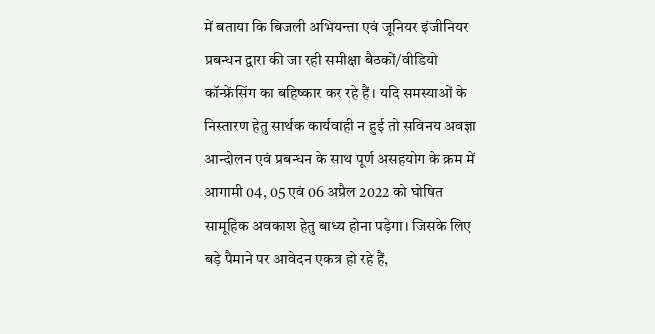में बताया कि बिजली अभियन्ता एवं जूनियर इंजीनियर प्रबन्धन द्वारा की जा रही समीक्षा बैठकों/वीडियो कॉन्फ्रेंसिंग का बहिष्कार कर रहे हैं। यदि समस्याओं के निस्तारण हेतु सार्थक कार्यवाही न हुई तो सविनय अवज्ञा आन्दोलन एवं प्रबन्धन के साथ पूर्ण असहयोग के क्रम में आगामी 04, 05 एवं 06 अप्रैल 2022 को घोषित सामूहिक अवकाश हेतु बाध्य होना पड़ेगा। जिसके लिए बड़े पैमाने पर आवेदन एकत्र हो रहे हैं,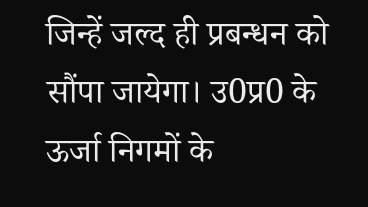जिन्हें जल्द ही प्रबन्धन को सौंपा जायेगा। उ0प्र0 के ऊर्जा निगमों के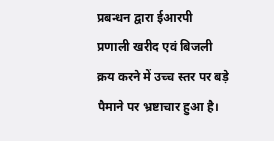प्रबन्धन द्वारा ईआरपी प्रणाली खरीद एवं बिजली क्रय करने में उच्च स्तर पर बड़े पैमाने पर भ्रष्टाचार हुआ है।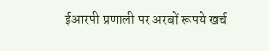ईआरपी प्रणाली पर अरबों रूपये खर्च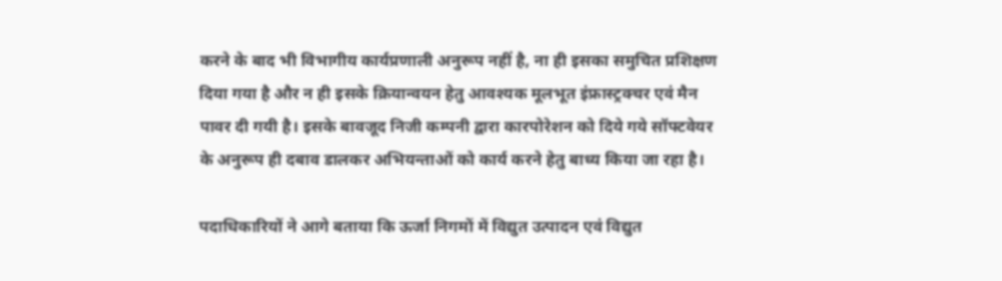करने के बाद भी विभागीय कार्यप्रणाली अनुरूप नहीं है, ना ही इसका समुचित प्रशिक्षण दिया गया है और न ही इसके क्रियान्वयन हेतु आवश्यक मूलभूत इंफ्रास्ट्रक्चर एवं मैन पावर दी गयी है। इसके बावजूद निजी कम्पनी द्वारा कारपोरेशन को दिये गये सॉफ्टवेयर के अनुरूप ही दबाव डालकर अभियन्ताओं को कार्य करने हेतु बाध्य किया जा रहा है।

पदाधिकारियों ने आगे बताया कि ऊर्जा निगमों में विद्युत उत्पादन एवं विद्युत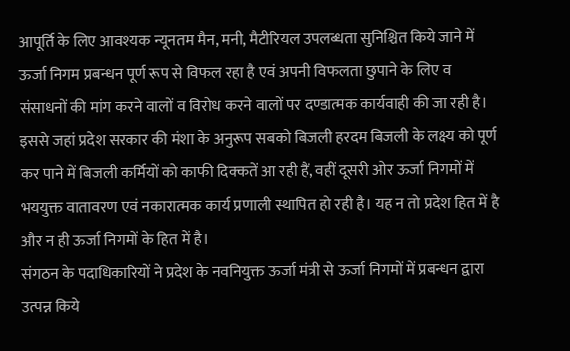आपूर्ति के लिए आवश्यक न्यूनतम मैन, मनी, मैटीरियल उपलब्धता सुनिश्चित किये जाने में ऊर्जा निगम प्रबन्धन पूर्ण रूप से विफल रहा है एवं अपनी विफलता छुपाने के लिए व संसाधनों की मांग करने वालों व विरोध करने वालों पर दण्डात्मक कार्यवाही की जा रही है। इससे जहां प्रदेश सरकार की मंशा के अनुरूप सबको बिजली हरदम बिजली के लक्ष्य को पूर्ण कर पाने में बिजली कर्मियों को काफी दिक्कतें आ रही हैं, वहीं दूसरी ओर ऊर्जा निगमों में भययुक्त वातावरण एवं नकारात्मक कार्य प्रणाली स्थापित हो रही है। यह न तो प्रदेश हित में है और न ही ऊर्जा निगमों के हित में है।
संगठन के पदाधिकारियों ने प्रदेश के नवनियुक्त ऊर्जा मंत्री से ऊर्जा निगमों में प्रबन्धन द्वारा उत्पन्न किये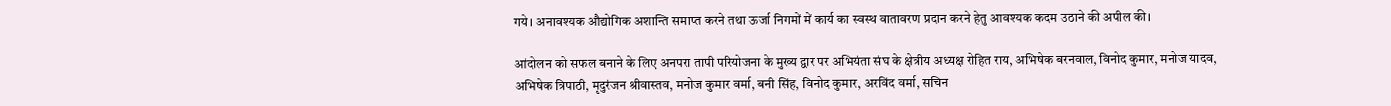गये। अनावश्यक औद्योगिक अशान्ति समाप्त करने तथा ऊर्जा निगमों में कार्य का स्वस्थ वातावरण प्रदान करने हेतु आवश्यक कदम उठाने की अपील की।

आंदोलन को सफल बनाने के लिए अनपरा तापी परियोजना के मुख्य द्वार पर अभियंता संघ के क्षेत्रीय अध्यक्ष रोहित राय, अभिषेक बरनवाल, विनोद कुमार, मनोज यादव, अभिषेक त्रिपाठी, मृदुरंजन श्रीवास्तव, मनोज कुमार वर्मा, बनी सिंह, विनोद कुमार, अरविंद वर्मा, सचिन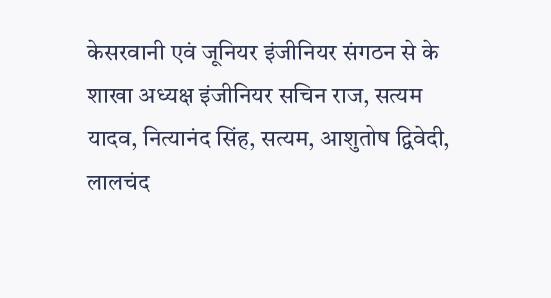केसरवानी एवं जूनियर इंजीनियर संगठन से के शाखा अध्यक्ष इंजीनियर सचिन राज, सत्यम यादव, नित्यानंद सिंह, सत्यम, आशुतोष द्विवेदी, लालचंद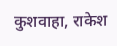कुशवाहा, राकेश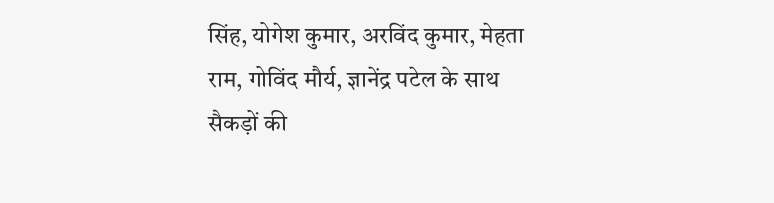सिंह, योगेश कुमार, अरविंद कुमार, मेहता राम, गोविंद मौर्य, ज्ञानेंद्र पटेल के साथ सैकड़ों की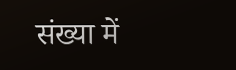संख्या में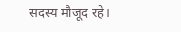सदस्य मौजूद रहे।